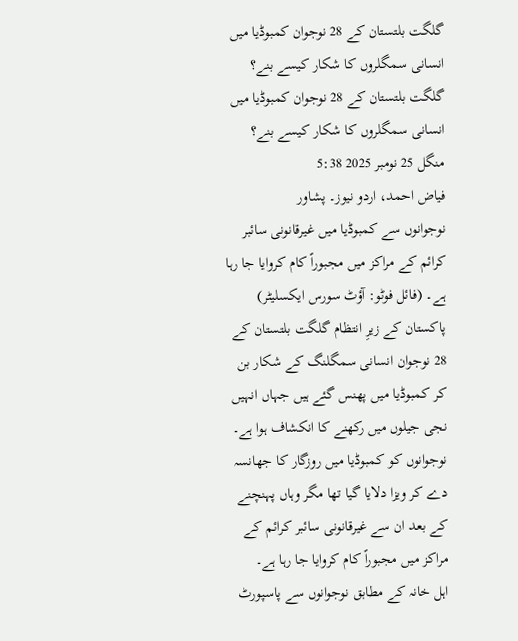گلگت بلتستان کے 28 نوجوان کمبوڈیا میں انسانی سمگلروں کا شکار کیسے بنے؟
گلگت بلتستان کے 28 نوجوان کمبوڈیا میں انسانی سمگلروں کا شکار کیسے بنے؟
منگل 25 نومبر 2025 5:38
فیاض احمد، اردو نیوز۔ پشاور
نوجوانوں سے کمبوڈیا میں غیرقانونی سائبر کرائم کے مراکز میں مجبوراً کام کروایا جا رہا ہے۔ (فائل فوٹو: آؤٹ سورس ایکسلیٹر)
پاکستان کے زیرِ انتظام گلگت بلتستان کے 28 نوجوان انسانی سمگلنگ کے شکار بن کر کمبوڈیا میں پھنس گئے ہیں جہاں انہیں نجی جیلوں میں رکھنے کا انکشاف ہوا ہے۔
نوجوانوں کو کمبوڈیا میں روزگار کا جھانسہ دے کر ویزا دلایا گیا تھا مگر وہاں پہنچنے کے بعد ان سے غیرقانونی سائبر کرائم کے مراکز میں مجبوراً کام کروایا جا رہا ہے۔
اہل خانہ کے مطابق نوجوانوں سے پاسپورٹ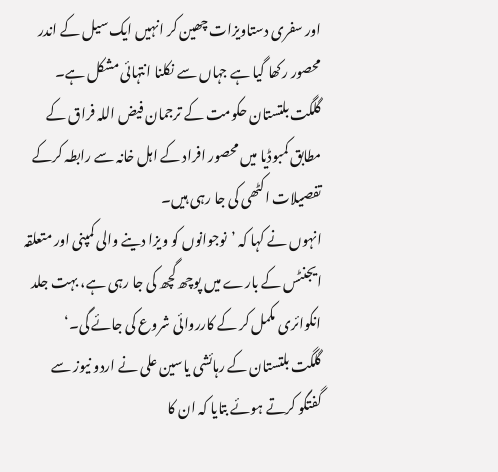اور سفری دستاویزات چھین کر انہیں ایک سیل کے اندر محصور رکھا گیا ہے جہاں سے نکلنا انتہائی مشکل ہے۔
گلگت بلتستان حکومت کے ترجمان فیض اللہ فراق کے مطابق کمبوڈیا میں محصور افراد کے اہل خانہ سے رابطہ کرکے تفصیلات اکٹھی کی جا رہی ہیں۔
انہوں نے کہا کہ ’نوجوانوں کو ویزا دینے والی کمپنی اور متعلقہ ایجنٹس کے بارے میں پوچھ گچھ کی جا رہی ہے، بہت جلد انکوائری مکمل کر کے کارروائی شروع کی جائے گی۔‘
گلگت بلتستان کے رہائشی یاسین علی نے اردو نیوز سے گفتگو کرتے ہوئے بتایا کہ ان کا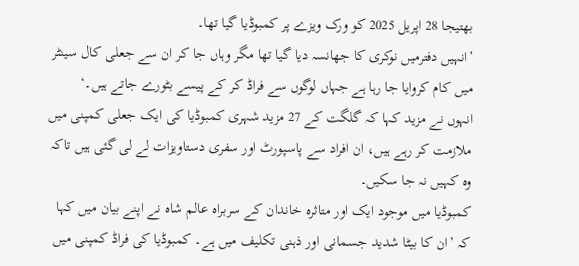بھتیجا 28 اپریل 2025 کو ورک ویزے پر کمبوڈیا گیا تھا۔
’انہیں دفترمیں نوکری کا جھانسہ دیا گیا تھا مگر وہاں جا کر ان سے جعلی کال سینٹر میں کام کروایا جا رہا ہے جہاں لوگوں سے فراڈ کر کے پیسے بٹورے جاتے ہیں۔‘
انہوں نے مزید کہا کہ گلگت کے 27 مزید شہری کمبوڈیا کی ایک جعلی کمپنی میں ملازمت کر رہے ہیں، ان افراد سے پاسپورٹ اور سفری دستاویزات لے لی گئی ہیں تاکہ وہ کہیں نہ جا سکیں۔
کمبوڈیا میں موجود ایک اور متاثرہ خاندان کے سربراہ عالم شاہ نے اپنے بیان میں کہا کہ ’ان کا بیٹا شدید جسمانی اور ذہنی تکلیف میں ہے۔ کمبوڈیا کی فراڈ کمپنی میں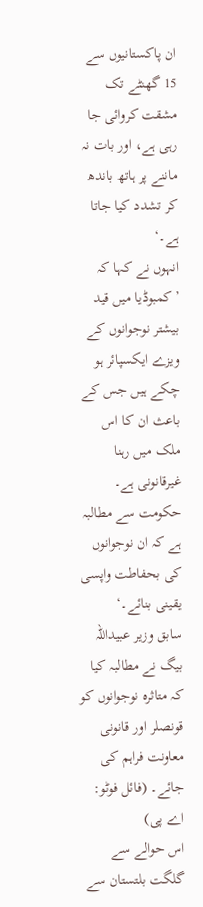ان پاکستانیوں سے 15 گھنٹے تک مشقت کروائی جا رہی ہے، اور بات نہ ماننے پر ہاتھ باندھ کر تشدد کیا جاتا ہے۔‘
انہوں نے کہا کہ ’کمبوڈیا میں قید بیشتر نوجوانوں کے ویزے ایکسپائر ہو چکے ہیں جس کے باعث ان کا اس ملک میں رہنا غیرقانونی ہے۔ حکومت سے مطالبہ ہے کہ ان نوجوانوں کی بحفاطت واپسی یقینی بنائے۔‘
سابق وزیر عبیداللہ بیگ نے مطالبہ کیا کہ متاثرہ نوجوانوں کو قونصلر اور قانونی معاونت فراہم کی جائے۔ (فائل فوٹو: اے پی)
اس حوالے سے گلگت بلتستان سے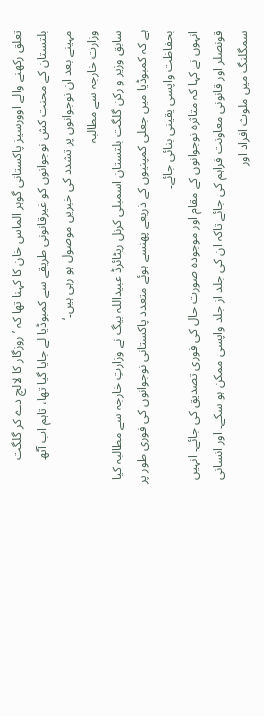تعلق رکھنے والے اوورسیز پاکستانی گوہر الماس خان کا کہنا تھا کہ ’روزگار کا لالچ دے کر گلگت بلتستان کے محنت کش نوجوانوں کو غیرقانونی طریقے سے کمبوڈیا لے جایا گیا تھا، تاہم اب آٹھ مہینے بعد ان نوجوانوں پر تشدد کی خبریں موصول ہو رہی ہیں۔‘
وزارت خارجہ سے مطالبہ
سابق وزیر و رکن گلگت بلتستان اسمبلی کرنل ریٹائرڈ عبیداللہ بیگ نے وزارتِ خارجہ سے مطالبہ کیا ہے کہ کمبوڈیا میں جعلی کمپنیوں کے ذریعے پھنسے ہوئے متعدد پاکستانی نوجوانوں کی فوری طور پر بحفاظت واپسی یقینی بنائی جائے۔
انہوں نے کہا کہ متاثرہ نوجوانوں کے مقام اور موجودہ صورت حال کی فوری تصدیق کی جائے۔ انہیں قونصلر اور قانونی معاونت فراہم کی جائے تاکہ ان کی جلد از جلد واپسی ممکن ہو سکے۔ اور انسانی سمگلنگ میں ملوث افراد اور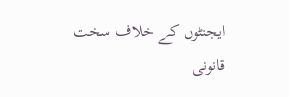ایجنٹوں کے خلاف سخت قانونی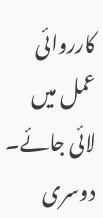کارروائی عمل میں لائی جائے۔
دوسری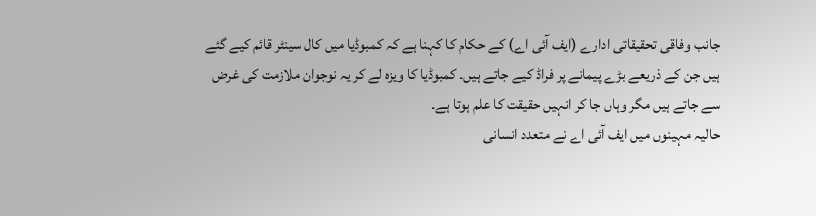جانب وفاقی تحقیقاتی ادارے (ایف آئی اے) کے حکام کا کہنا ہے کہ کمبوڈیا میں کال سینٹر قائم کیے گئے ہیں جن کے ذریعے بڑے پیمانے پر فراڈ کیے جاتے ہیں۔ کمبوڈیا کا ویزہ لے کر یہ نوجوان ملازمت کی غرض سے جاتے ہیں مگر وہاں جا کر انہیں حقیقت کا علم ہوتا ہے۔
حالیہ مہینوں میں ایف آئی اے نے متعدد انسانی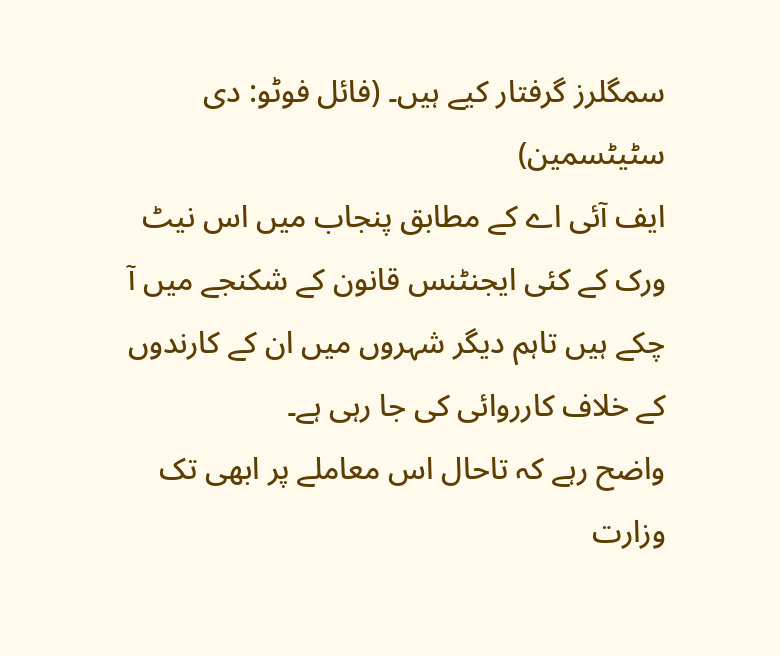سمگلرز گرفتار کیے ہیں۔ (فائل فوٹو: دی سٹیٹسمین)
ایف آئی اے کے مطابق پنجاب میں اس نیٹ ورک کے کئی ایجنٹنس قانون کے شکنجے میں آ چکے ہیں تاہم دیگر شہروں میں ان کے کارندوں کے خلاف کارروائی کی جا رہی ہے۔
واضح رہے کہ تاحال اس معاملے پر ابھی تک وزارت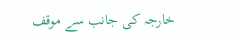خارجہ کی جانب سے موقف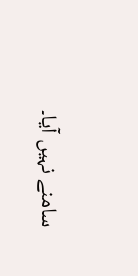سامنے نہیں آیا۔